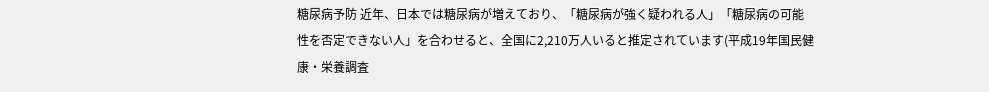糖尿病予防 近年、日本では糖尿病が増えており、「糖尿病が強く疑われる人」「糖尿病の可能性を否定できない人」を合わせると、全国に2,210万人いると推定されています(平成19年国民健康・栄養調査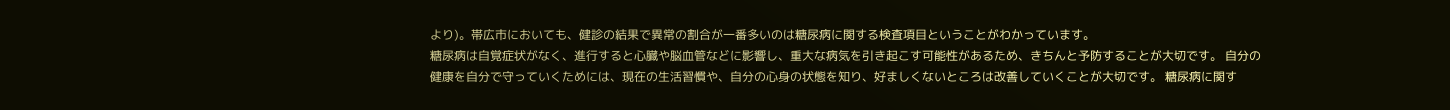より)。帯広市においても、健診の結果で異常の割合が一番多いのは糖尿病に関する検査項目ということがわかっています。
糖尿病は自覚症状がなく、進行すると心臓や脳血管などに影響し、重大な病気を引き起こす可能性があるため、きちんと予防することが大切です。 自分の健康を自分で守っていくためには、現在の生活習慣や、自分の心身の状態を知り、好ましくないところは改善していくことが大切です。 糖尿病に関す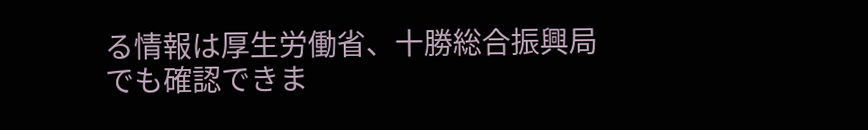る情報は厚生労働省、十勝総合振興局でも確認できま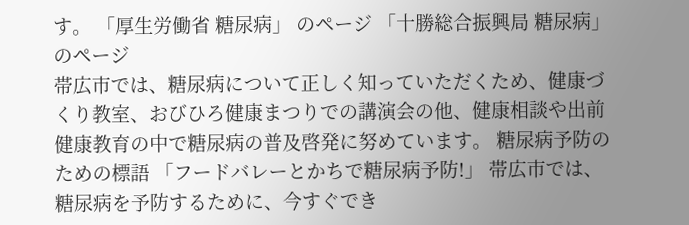す。 「厚生労働省 糖尿病」 のページ 「十勝総合振興局 糖尿病」 のページ
帯広市では、糖尿病について正しく知っていただくため、健康づくり教室、おびひろ健康まつりでの講演会の他、健康相談や出前健康教育の中で糖尿病の普及啓発に努めています。 糖尿病予防のための標語 「フードバレーとかちで糖尿病予防!」 帯広市では、糖尿病を予防するために、今すぐでき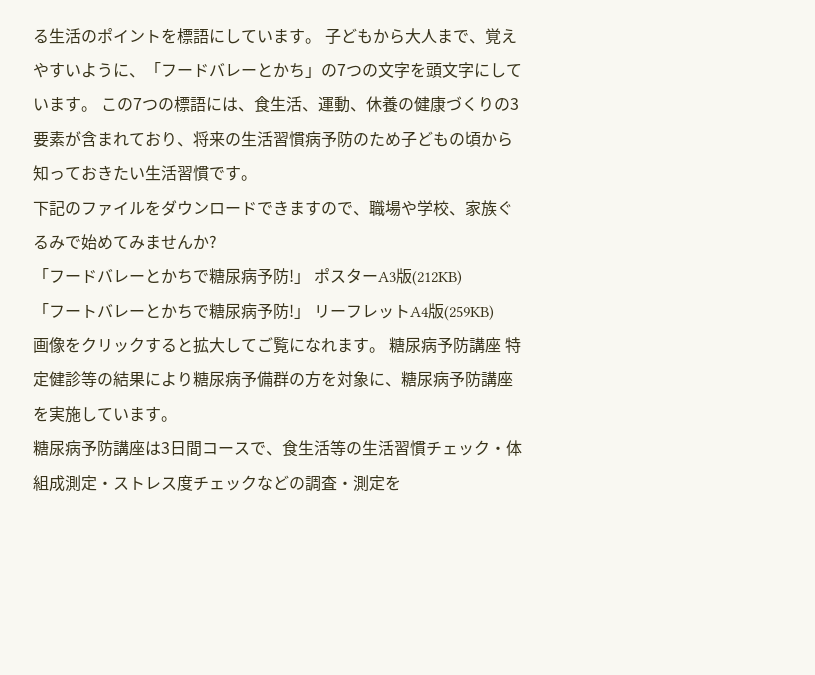る生活のポイントを標語にしています。 子どもから大人まで、覚えやすいように、「フードバレーとかち」の7つの文字を頭文字にしています。 この7つの標語には、食生活、運動、休養の健康づくりの3要素が含まれており、将来の生活習慣病予防のため子どもの頃から知っておきたい生活習慣です。
下記のファイルをダウンロードできますので、職場や学校、家族ぐるみで始めてみませんか?
「フードバレーとかちで糖尿病予防!」 ポスターA3版(212KB)
「フートバレーとかちで糖尿病予防!」 リーフレットA4版(259KB)
画像をクリックすると拡大してご覧になれます。 糖尿病予防講座 特定健診等の結果により糖尿病予備群の方を対象に、糖尿病予防講座を実施しています。
糖尿病予防講座は3日間コースで、食生活等の生活習慣チェック・体組成測定・ストレス度チェックなどの調査・測定を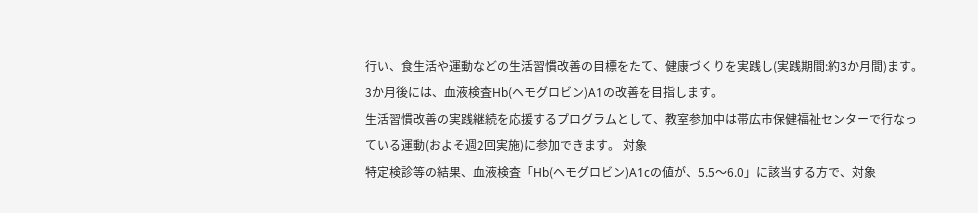行い、食生活や運動などの生活習慣改善の目標をたて、健康づくりを実践し(実践期間:約3か月間)ます。3か月後には、血液検査Hb(ヘモグロビン)A1の改善を目指します。
生活習慣改善の実践継続を応援するプログラムとして、教室参加中は帯広市保健福祉センターで行なっている運動(およそ週2回実施)に参加できます。 対象
特定検診等の結果、血液検査「Hb(ヘモグロビン)A1cの値が、5.5〜6.0」に該当する方で、対象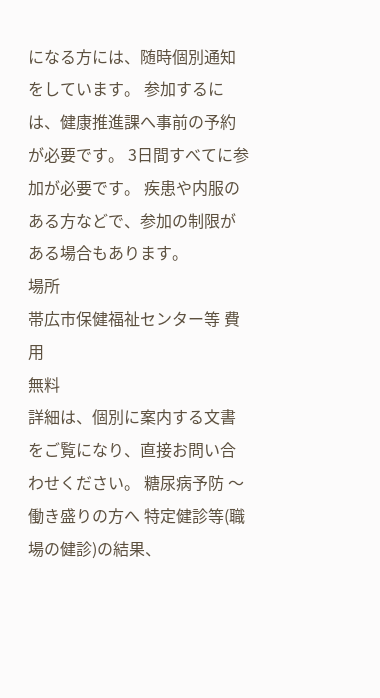になる方には、随時個別通知をしています。 参加するには、健康推進課へ事前の予約が必要です。 3日間すべてに参加が必要です。 疾患や内服のある方などで、参加の制限がある場合もあります。
場所
帯広市保健福祉センター等 費用
無料
詳細は、個別に案内する文書をご覧になり、直接お問い合わせください。 糖尿病予防 〜 働き盛りの方へ 特定健診等(職場の健診)の結果、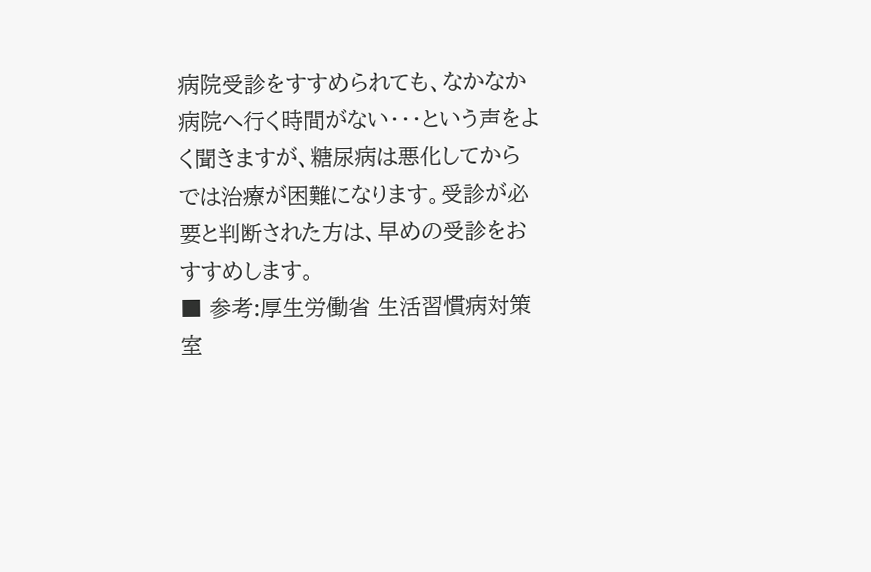病院受診をすすめられても、なかなか病院へ行く時間がない・・・という声をよく聞きますが、糖尿病は悪化してからでは治療が困難になります。受診が必要と判断された方は、早めの受診をおすすめします。
■ 参考:厚生労働省 生活習慣病対策室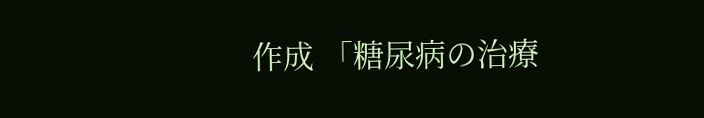作成 「糖尿病の治療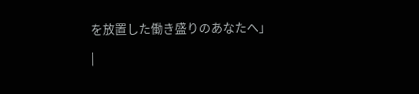を放置した働き盛りのあなたへ」
|